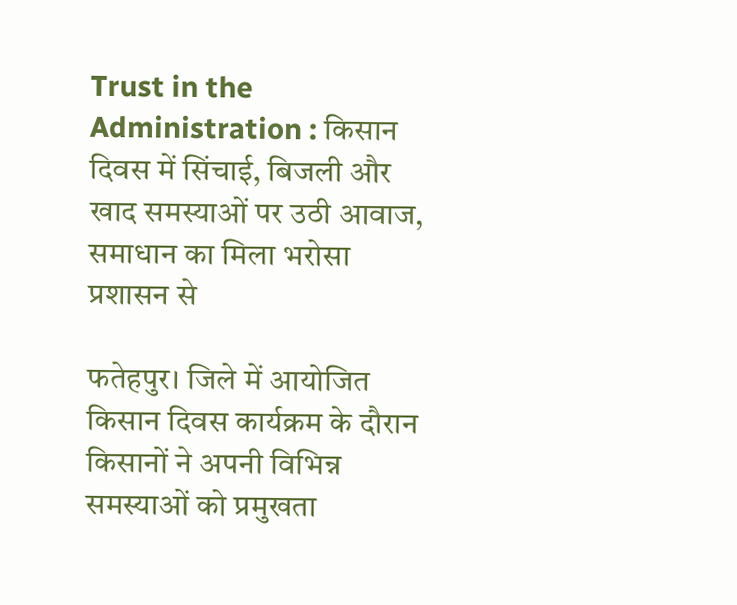Trust in the Administration : किसान दिवस में सिंचाई, बिजली और खाद समस्याओं पर उठी आवाज, समाधान का मिला भरोसा प्रशासन से

फतेहपुर। जिले में आयोजित किसान दिवस कार्यक्रम के दौरान किसानों ने अपनी विभिन्न समस्याओं को प्रमुखता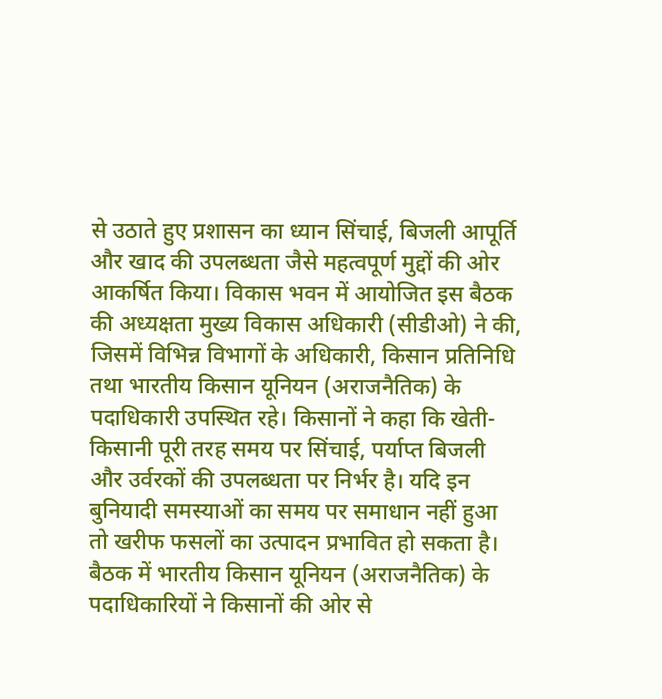से उठाते हुए प्रशासन का ध्यान सिंचाई, बिजली आपूर्ति और खाद की उपलब्धता जैसे महत्वपूर्ण मुद्दों की ओर आकर्षित किया। विकास भवन में आयोजित इस बैठक की अध्यक्षता मुख्य विकास अधिकारी (सीडीओ) ने की, जिसमें विभिन्न विभागों के अधिकारी, किसान प्रतिनिधि तथा भारतीय किसान यूनियन (अराजनैतिक) के पदाधिकारी उपस्थित रहे। किसानों ने कहा कि खेती-किसानी पूरी तरह समय पर सिंचाई, पर्याप्त बिजली और उर्वरकों की उपलब्धता पर निर्भर है। यदि इन बुनियादी समस्याओं का समय पर समाधान नहीं हुआ तो खरीफ फसलों का उत्पादन प्रभावित हो सकता है।
बैठक में भारतीय किसान यूनियन (अराजनैतिक) के पदाधिकारियों ने किसानों की ओर से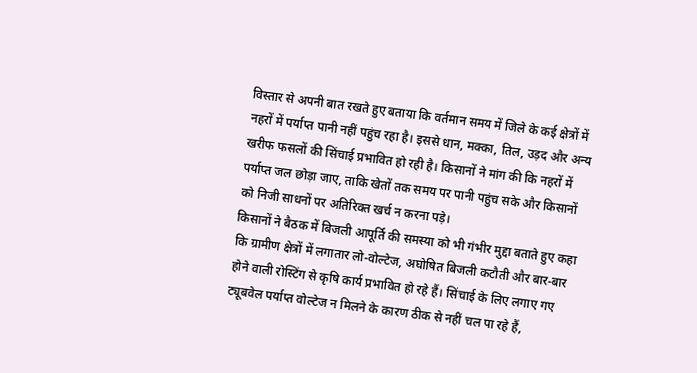विस्तार से अपनी बात रखते हुए बताया कि वर्तमान समय में जिले के कई क्षेत्रों में नहरों में पर्याप्त पानी नहीं पहुंच रहा है। इससे धान, मक्का, तिल, उड़द और अन्य खरीफ फसलों की सिंचाई प्रभावित हो रही है। किसानों ने मांग की कि नहरों में पर्याप्त जल छोड़ा जाए, ताकि खेतों तक समय पर पानी पहुंच सके और किसानों को निजी साधनों पर अतिरिक्त खर्च न करना पड़े।
किसानों ने बैठक में बिजली आपूर्ति की समस्या को भी गंभीर मुद्दा बताते हुए कहा कि ग्रामीण क्षेत्रों में लगातार लो-वोल्टेज, अघोषित बिजली कटौती और बार-बार होने वाली रोस्टिंग से कृषि कार्य प्रभावित हो रहे हैं। सिंचाई के लिए लगाए गए ट्यूबवेल पर्याप्त वोल्टेज न मिलने के कारण ठीक से नहीं चल पा रहे हैं,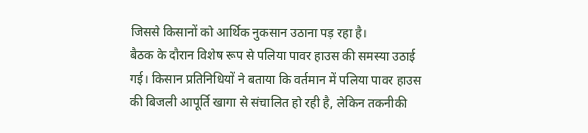जिससे किसानों को आर्थिक नुकसान उठाना पड़ रहा है।
बैठक के दौरान विशेष रूप से पलिया पावर हाउस की समस्या उठाई गई। किसान प्रतिनिधियों ने बताया कि वर्तमान में पलिया पावर हाउस की बिजली आपूर्ति खागा से संचालित हो रही है, लेकिन तकनीकी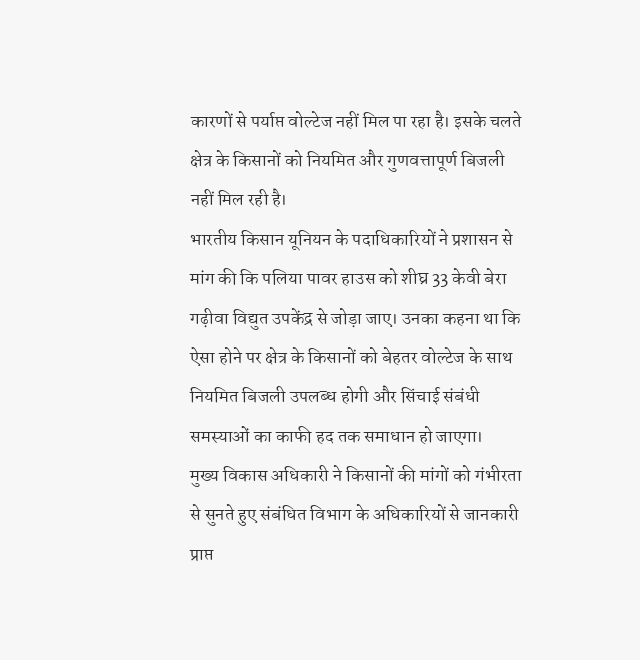कारणों से पर्याप्त वोल्टेज नहीं मिल पा रहा है। इसके चलते क्षेत्र के किसानों को नियमित और गुणवत्तापूर्ण बिजली नहीं मिल रही है।
भारतीय किसान यूनियन के पदाधिकारियों ने प्रशासन से मांग की कि पलिया पावर हाउस को शीघ्र 33 केवी बेरा गढ़ीवा विद्युत उपकेंद्र से जोड़ा जाए। उनका कहना था कि ऐसा होने पर क्षेत्र के किसानों को बेहतर वोल्टेज के साथ नियमित बिजली उपलब्ध होगी और सिंचाई संबंधी समस्याओं का काफी हद तक समाधान हो जाएगा।
मुख्य विकास अधिकारी ने किसानों की मांगों को गंभीरता से सुनते हुए संबंधित विभाग के अधिकारियों से जानकारी प्राप्त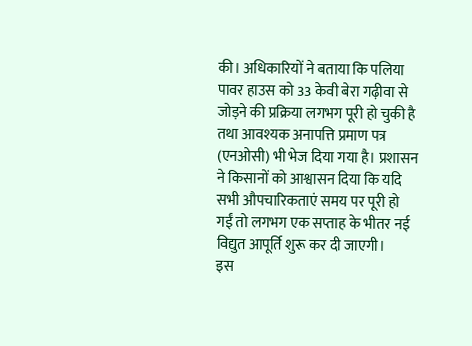की। अधिकारियों ने बताया कि पलिया पावर हाउस को 33 केवी बेरा गढ़ीवा से जोड़ने की प्रक्रिया लगभग पूरी हो चुकी है तथा आवश्यक अनापत्ति प्रमाण पत्र (एनओसी) भी भेज दिया गया है। प्रशासन ने किसानों को आश्वासन दिया कि यदि सभी औपचारिकताएं समय पर पूरी हो गईं तो लगभग एक सप्ताह के भीतर नई विद्युत आपूर्ति शुरू कर दी जाएगी।
इस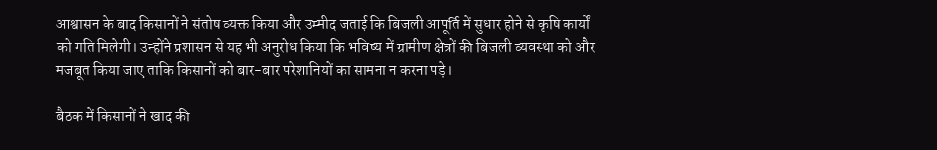आश्वासन के बाद किसानों ने संतोष व्यक्त किया और उम्मीद जताई कि बिजली आपूर्ति में सुधार होने से कृषि कार्यों को गति मिलेगी। उन्होंने प्रशासन से यह भी अनुरोध किया कि भविष्य में ग्रामीण क्षेत्रों की बिजली व्यवस्था को और मजबूत किया जाए ताकि किसानों को बार-बार परेशानियों का सामना न करना पड़े।

बैठक में किसानों ने खाद की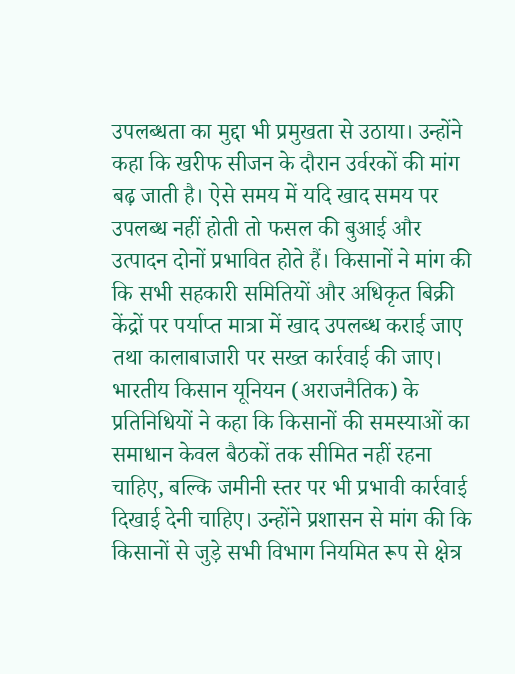उपलब्धता का मुद्दा भी प्रमुखता से उठाया। उन्होंने कहा कि खरीफ सीजन के दौरान उर्वरकों की मांग बढ़ जाती है। ऐसे समय में यदि खाद समय पर उपलब्ध नहीं होती तो फसल की बुआई और उत्पादन दोनों प्रभावित होते हैं। किसानों ने मांग की कि सभी सहकारी समितियों और अधिकृत बिक्री केंद्रों पर पर्याप्त मात्रा में खाद उपलब्ध कराई जाए तथा कालाबाजारी पर सख्त कार्रवाई की जाए।
भारतीय किसान यूनियन (अराजनैतिक) के प्रतिनिधियों ने कहा कि किसानों की समस्याओं का समाधान केवल बैठकों तक सीमित नहीं रहना चाहिए, बल्कि जमीनी स्तर पर भी प्रभावी कार्रवाई दिखाई देनी चाहिए। उन्होंने प्रशासन से मांग की कि किसानों से जुड़े सभी विभाग नियमित रूप से क्षेत्र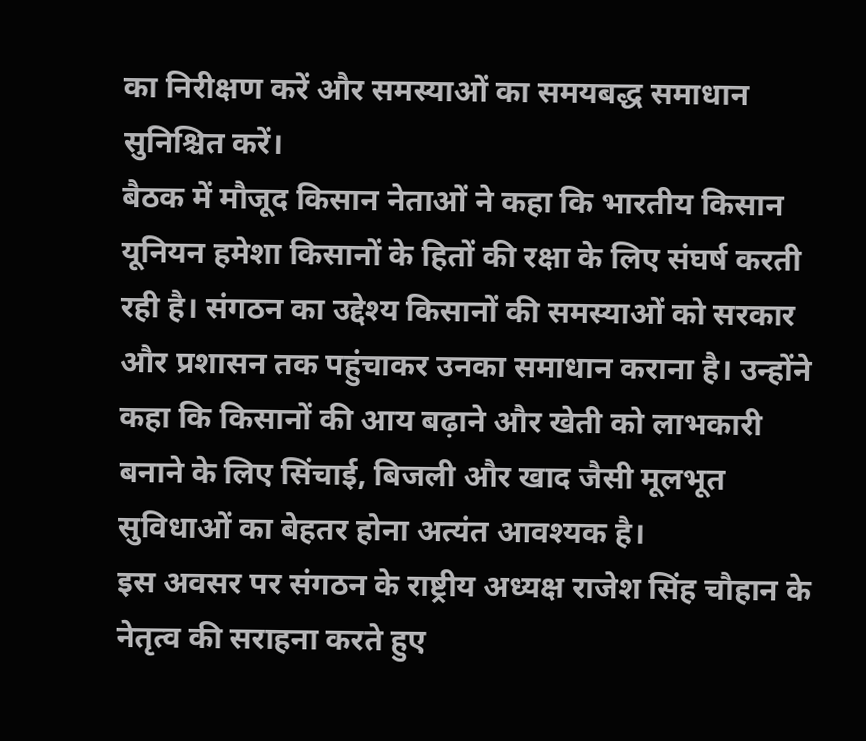का निरीक्षण करें और समस्याओं का समयबद्ध समाधान सुनिश्चित करें।
बैठक में मौजूद किसान नेताओं ने कहा कि भारतीय किसान यूनियन हमेशा किसानों के हितों की रक्षा के लिए संघर्ष करती रही है। संगठन का उद्देश्य किसानों की समस्याओं को सरकार और प्रशासन तक पहुंचाकर उनका समाधान कराना है। उन्होंने कहा कि किसानों की आय बढ़ाने और खेती को लाभकारी बनाने के लिए सिंचाई, बिजली और खाद जैसी मूलभूत सुविधाओं का बेहतर होना अत्यंत आवश्यक है।
इस अवसर पर संगठन के राष्ट्रीय अध्यक्ष राजेश सिंह चौहान के नेतृत्व की सराहना करते हुए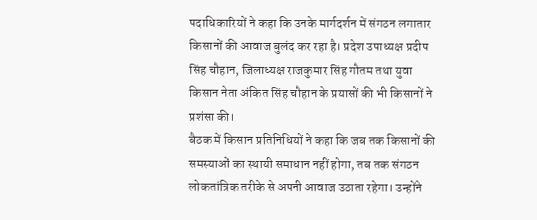पदाधिकारियों ने कहा कि उनके मार्गदर्शन में संगठन लगातार किसानों की आवाज बुलंद कर रहा है। प्रदेश उपाध्यक्ष प्रदीप सिंह चौहान, जिलाध्यक्ष राजकुमार सिंह गौतम तथा युवा किसान नेता अंकित सिंह चौहान के प्रयासों की भी किसानों ने प्रशंसा की।
बैठक में किसान प्रतिनिधियों ने कहा कि जब तक किसानों की समस्याओं का स्थायी समाधान नहीं होगा, तब तक संगठन लोकतांत्रिक तरीके से अपनी आवाज उठाता रहेगा। उन्होंने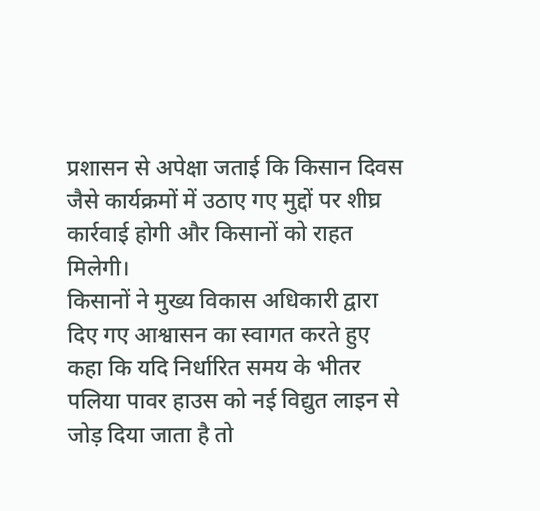प्रशासन से अपेक्षा जताई कि किसान दिवस जैसे कार्यक्रमों में उठाए गए मुद्दों पर शीघ्र कार्रवाई होगी और किसानों को राहत मिलेगी।
किसानों ने मुख्य विकास अधिकारी द्वारा दिए गए आश्वासन का स्वागत करते हुए कहा कि यदि निर्धारित समय के भीतर पलिया पावर हाउस को नई विद्युत लाइन से जोड़ दिया जाता है तो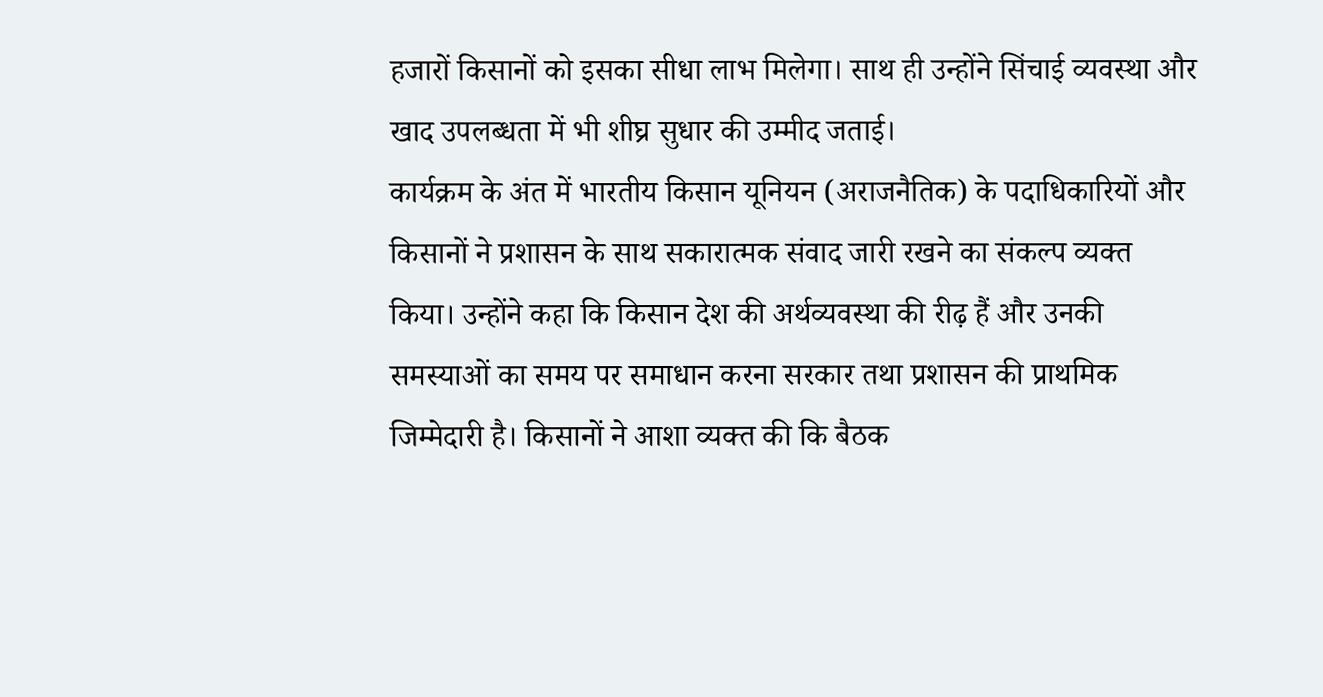हजारों किसानों को इसका सीधा लाभ मिलेगा। साथ ही उन्होंने सिंचाई व्यवस्था और खाद उपलब्धता में भी शीघ्र सुधार की उम्मीद जताई।
कार्यक्रम के अंत में भारतीय किसान यूनियन (अराजनैतिक) के पदाधिकारियों और किसानों ने प्रशासन के साथ सकारात्मक संवाद जारी रखने का संकल्प व्यक्त किया। उन्होंने कहा कि किसान देश की अर्थव्यवस्था की रीढ़ हैं और उनकी समस्याओं का समय पर समाधान करना सरकार तथा प्रशासन की प्राथमिक जिम्मेदारी है। किसानों ने आशा व्यक्त की कि बैठक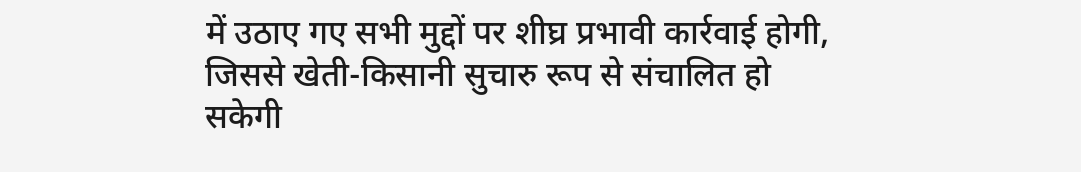में उठाए गए सभी मुद्दों पर शीघ्र प्रभावी कार्रवाई होगी, जिससे खेती-किसानी सुचारु रूप से संचालित हो सकेगी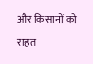और किसानों को राहत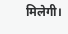मिलेगी।